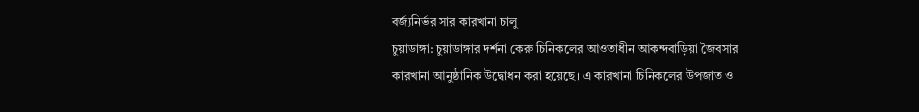বর্জ্যনির্ভর সার কারখানা চালু
চুয়াডাঙ্গা: চুয়াডাঙ্গার দর্শনা কেরু চিনিকলের আওতাধীন আকন্দবাড়িয়া জৈবসার কারখানা আনুষ্ঠানিক উদ্বোধন করা হয়েছে। এ কারখানা চিনিকলের উপজাত ও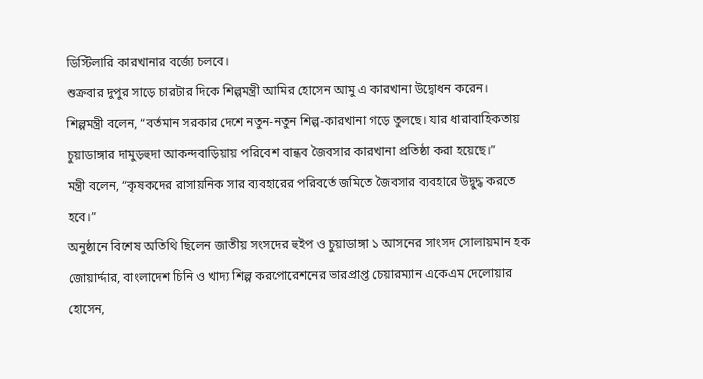ডিস্টিলারি কারখানার বর্জ্যে চলবে।
শুক্রবার দুপুর সাড়ে চারটার দিকে শিল্পমন্ত্রী আমির হোসেন আমু এ কারখানা উদ্বোধন করেন।
শিল্পমন্ত্রী বলেন, “বর্তমান সরকার দেশে নতুন-নতুন শিল্প-কারখানা গড়ে তুলছে। যার ধারাবাহিকতায় চুয়াডাঙ্গার দামুড়হুদা আকন্দবাড়িয়ায় পরিবেশ বান্ধব জৈবসার কারখানা প্রতিষ্ঠা করা হয়েছে।”
মন্ত্রী বলেন, “কৃষকদের রাসায়নিক সার ব্যবহারের পরিবর্তে জমিতে জৈবসার ব্যবহারে উদ্বুদ্ধ করতে হবে।”
অনুষ্ঠানে বিশেষ অতিথি ছিলেন জাতীয় সংসদের হুইপ ও চুয়াডাঙ্গা ১ আসনের সাংসদ সোলায়মান হক জোয়ার্দ্দার, বাংলাদেশ চিনি ও খাদ্য শিল্প করপোরেশনের ভারপ্রাপ্ত চেয়ারম্যান একেএম দেলোয়ার হোসেন,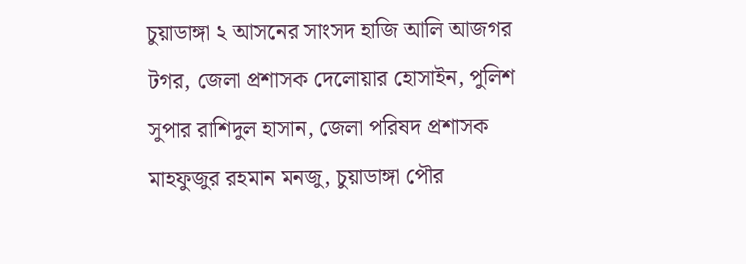চুয়াডাঙ্গা ২ আসনের সাংসদ হাজি আলি আজগর টগর, জেলা প্রশাসক দেলোয়ার হোসাইন, পুলিশ সুপার রাশিদুল হাসান, জেলা পরিষদ প্রশাসক মাহফুজুর রহমান মনজু, চুয়াডাঙ্গা পৌর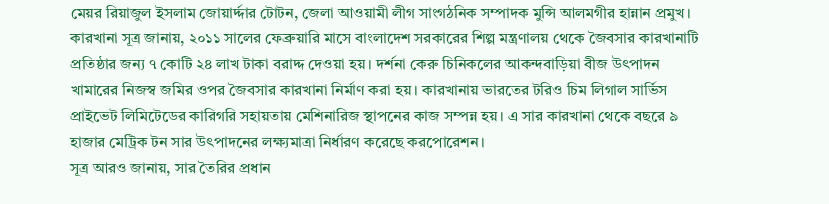মেয়র রিয়াজুল ইসলাম জোয়ার্দ্দার টোটন, জেলা আওয়ামী লীগ সাংগঠনিক সম্পাদক মুন্সি আলমগীর হান্নান প্রমুখ।
কারখানা সূত্র জানায়, ২০১১ সালের ফেব্রুয়ারি মাসে বাংলাদেশ সরকারের শিল্প মন্ত্রণালয় থেকে জৈবসার কারখানাটি প্রতিষ্ঠার জন্য ৭ কোটি ২৪ লাখ টাকা বরাদ্দ দেওয়া হয়। দর্শনা কেরু চিনিকলের আকন্দবাড়িয়া বীজ উৎপাদন খামারের নিজস্ব জমির ওপর জৈবসার কারখানা নির্মাণ করা হয়। কারখানায় ভারতের টরিও চিম লিগাল সার্ভিস প্রাইভেট লিমিটেডের কারিগরি সহায়তায় মেশিনারিজ স্থাপনের কাজ সম্পন্ন হয়। এ সার কারখানা থেকে বছরে ৯ হাজার মেট্রিক টন সার উৎপাদনের লক্ষ্যমাত্রা নির্ধারণ করেছে করপোরেশন।
সূত্র আরও জানায়, সার তৈরির প্রধান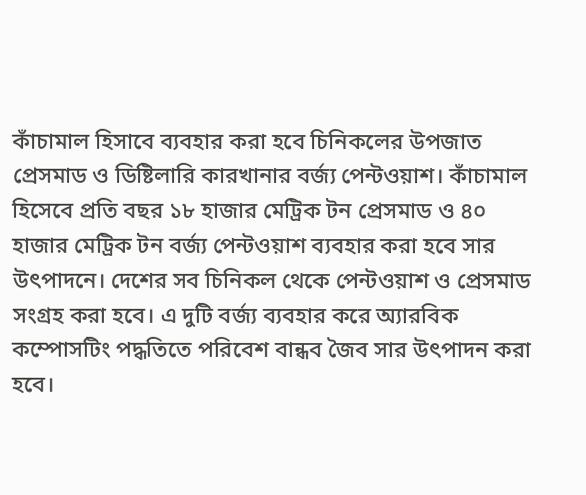কাঁচামাল হিসাবে ব্যবহার করা হবে চিনিকলের উপজাত প্রেসমাড ও ডিষ্টিলারি কারখানার বর্জ্য পেন্টওয়াশ। কাঁচামাল হিসেবে প্রতি বছর ১৮ হাজার মেট্রিক টন প্রেসমাড ও ৪০ হাজার মেট্রিক টন বর্জ্য পেন্টওয়াশ ব্যবহার করা হবে সার উৎপাদনে। দেশের সব চিনিকল থেকে পেন্টওয়াশ ও প্রেসমাড সংগ্রহ করা হবে। এ দুটি বর্জ্য ব্যবহার করে অ্যারবিক কম্পোসটিং পদ্ধতিতে পরিবেশ বান্ধব জৈব সার উৎপাদন করা হবে।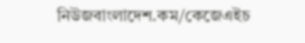নিউজবাংলাদেশ.কম/কেজেএইচ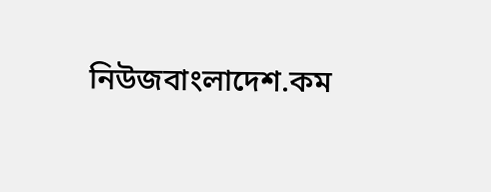নিউজবাংলাদেশ.কম